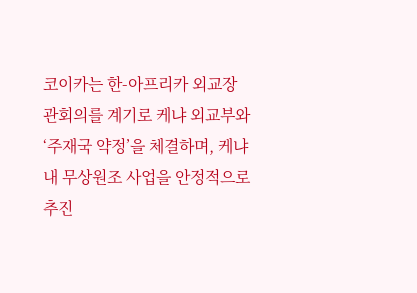코이카는 한-아프리카 외교장관회의를 계기로 케냐 외교부와 ‘주재국 약정’을 체결하며, 케냐 내 무상원조 사업을 안정적으로 추진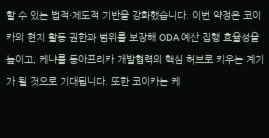할 수 있는 법적·제도적 기반을 강화했습니다. 이번 약정은 코이카의 현지 활동 권한과 범위를 보장해 ODA 예산 집행 효율성을 높이고, 케냐를 동아프리카 개발협력의 핵심 허브로 키우는 계기가 될 것으로 기대됩니다. 또한 코이카는 케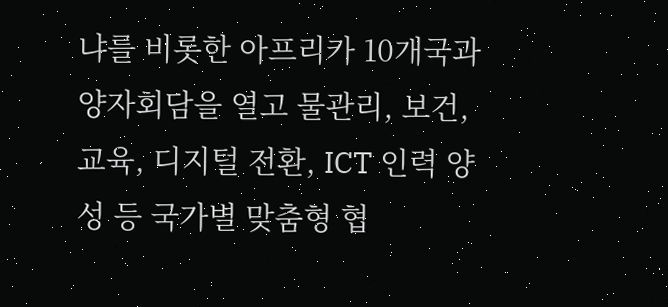냐를 비롯한 아프리카 10개국과 양자회담을 열고 물관리, 보건, 교육, 디지털 전환, ICT 인력 양성 등 국가별 맞춤형 협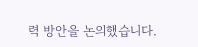력 방안을 논의했습니다.